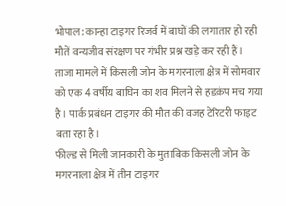भोपाल: कान्हा टाइगर रिजर्व में बाघों की लगातार हो रही मौतें वन्यजीव संरक्षण पर गंभीर प्रश्न खड़े कर रही हैं। ताजा मामले में किसली जोन के मगरनाला क्षेत्र में सोमवार को एक 4 वर्षीय बाघिन का शव मिलने से हडक़ंप मच गया है। पार्क प्रबंधन टाइगर की मौत की वजह टेरिटरी फाइट बता रहा है।
फील्ड से मिली जानकारी के मुताबिक किसली जोन के मगरनाला क्षेत्र में तीन टाइगर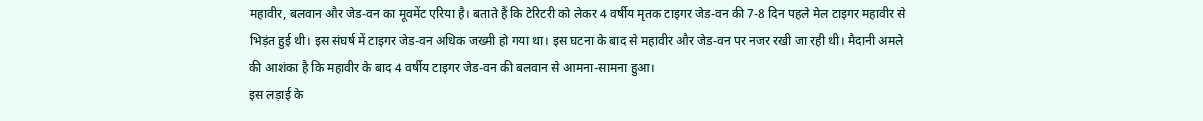महावीर, बलवान और जेड-वन का मूवमेंट एरिया है। बताते हैं कि टेरिटरी को लेकर 4 वर्षीय मृतक टाइगर जेड-वन की 7-8 दिन पहले मेल टाइगर महावीर से भिड़ंत हुई थी। इस संघर्ष में टाइगर जेड-वन अधिक जख्मी हो गया था। इस घटना के बाद से महावीर और जेड-वन पर नजर रखी जा रही थी। मैदानी अमले की आशंका है कि महावीर के बाद 4 वर्षीय टाइगर जेड-वन की बलवान से आमना-सामना हुआ।
इस लड़ाई के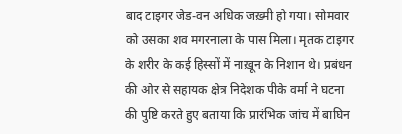बाद टाइगर जेड-वन अधिक जख़्मी हो गया। सोमवार को उसका शव मगरनाला के पास मिला। मृतक टाइगर के शरीर के कई हिस्सों में नाख़ून के निशान थे। प्रबंधन की ओर से सहायक क्षेत्र निदेशक पीके वर्मा ने घटना की पुष्टि करते हुए बताया कि प्रारंभिक जांच में बाघिन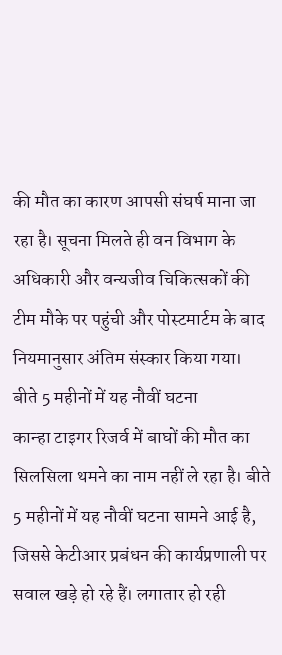की मौत का कारण आपसी संघर्ष माना जा रहा है। सूचना मिलते ही वन विभाग के अधिकारी और वन्यजीव चिकित्सकों की टीम मौके पर पहुंची और पोस्टमार्टम के बाद नियमानुसार अंतिम संस्कार किया गया।
बीते 5 महीनों में यह नौवीं घटना
कान्हा टाइगर रिजर्व में बाघों की मौत का सिलसिला थमने का नाम नहीं ले रहा है। बीते 5 महीनों में यह नौवीं घटना सामने आई है, जिससे केटीआर प्रबंधन की कार्यप्रणाली पर सवाल खड़े हो रहे हैं। लगातार हो रही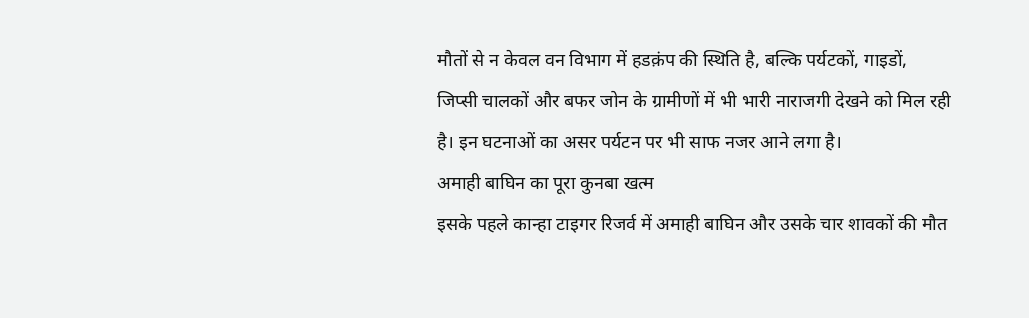मौतों से न केवल वन विभाग में हडक़ंप की स्थिति है, बल्कि पर्यटकों, गाइडों, जिप्सी चालकों और बफर जोन के ग्रामीणों में भी भारी नाराजगी देखने को मिल रही है। इन घटनाओं का असर पर्यटन पर भी साफ नजर आने लगा है।
अमाही बाघिन का पूरा कुनबा खत्म
इसके पहले कान्हा टाइगर रिजर्व में अमाही बाघिन और उसके चार शावकों की मौत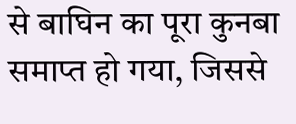से बाघिन का पूरा कुनबा समाप्त हो गया, जिससे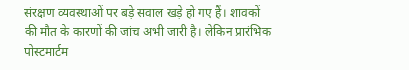संरक्षण व्यवस्थाओं पर बड़े सवाल खड़े हो गए हैं। शावकों की मौत के कारणों की जांच अभी जारी है। लेकिन प्रारंभिक पोस्टमार्टम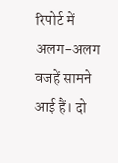रिपोर्ट में अलग-अलग वजहें सामने आई हैं। दो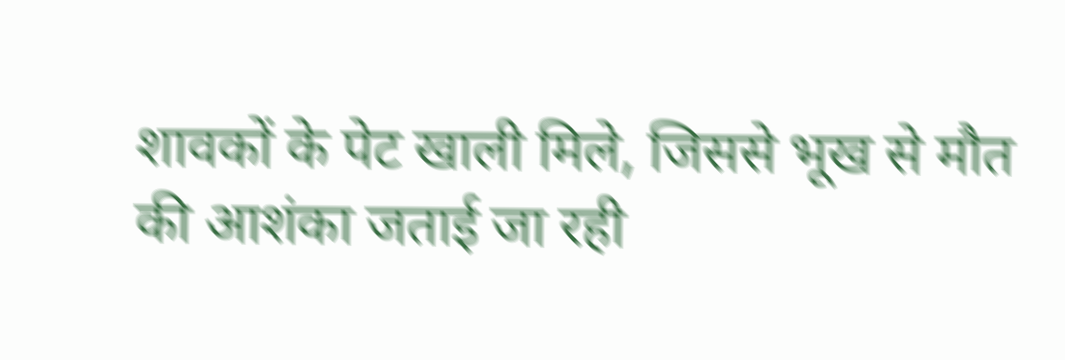शावकों के पेट खाली मिले, जिससे भूख से मौत की आशंका जताई जा रही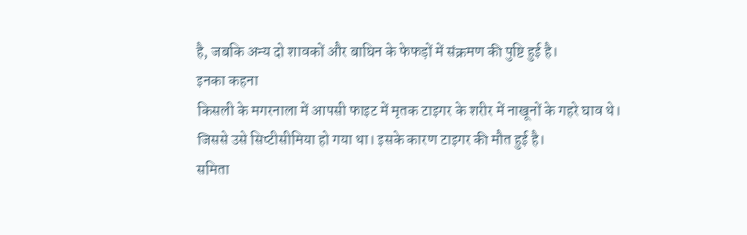है, जबकि अन्य दो शावकों और बाघिन के फेफड़ों में संक्रमण की पुष्टि हुई है।
इनका कहना
किसली के मगरनाला में आपसी फाइट में मृतक टाइगर के शरीर में नाखूनों के गहरे घाव थे। जिससे उसे सिप्टीसीमिया हो गया था। इसके कारण टाइगर की मौत हुई है।
समिता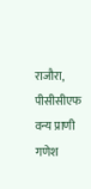राजौरा, पीसीसीएफ वन्य प्राणी
गणेश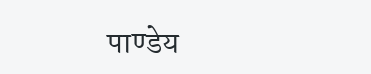पाण्डेय